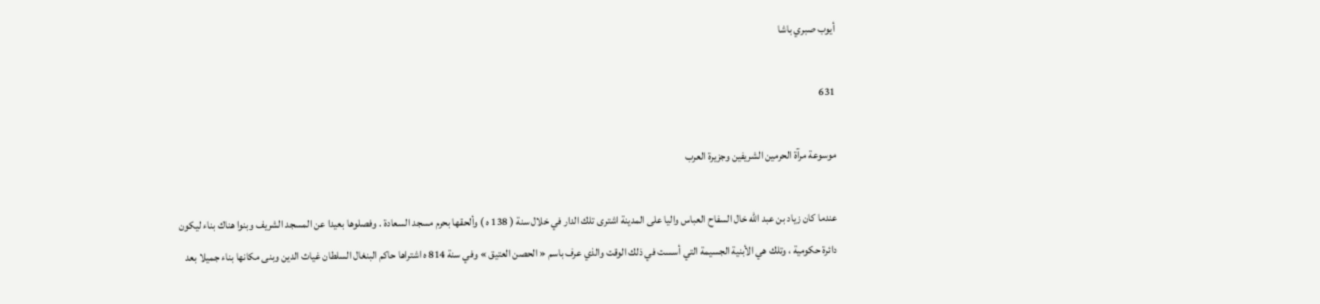أيوب صبري باشا

631

موسوعة مرآة الحرمين الشريفين وجزيرة العرب

عندما كان زياد بن عبد اللّه خال السفاح العباس واليا على المدينة اشترى تلك الدار في خلال سنة ( 138 ه ) وألحقها بحرم مسجد السعادة . وفصلوها بعيدا عن المسجد الشريف وبنوا هناك بناء ليكون دائرة حكومية ، وتلك هي الأبنية الجسيمة التي أسست في ذلك الوقت والذي عرف باسم « الحصن العتيق » وفي سنة 814 ه اشتراها حاكم البنغال السلطان غياث الدين وبنى مكانها بناء جميلا بعد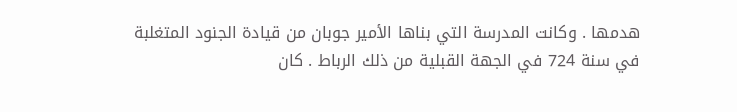هدمها . وكانت المدرسة التي بناها الأمير جوبان من قيادة الجنود المتغلبة في سنة 724 في الجهة القبلية من ذلك الرباط . كان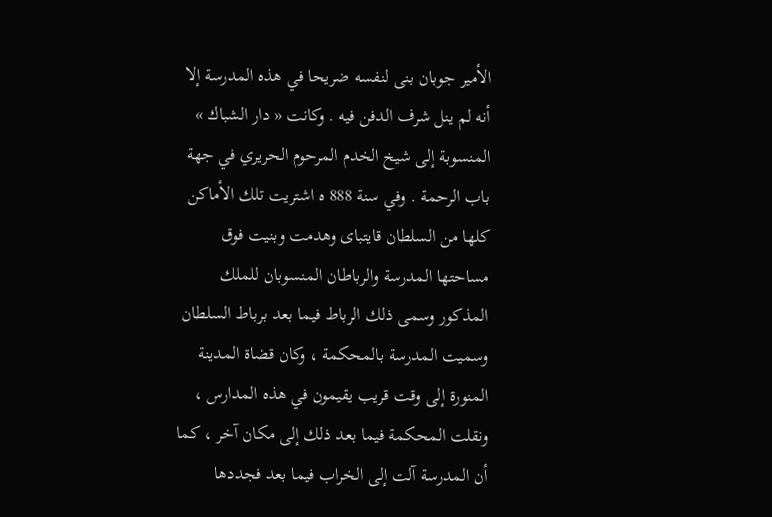الأمير جوبان بنى لنفسه ضريحا في هذه المدرسة إلا أنه لم ينل شرف الدفن فيه . وكانت « دار الشباك » المنسوبة إلى شيخ الخدم المرحوم الحريري في جهة باب الرحمة . وفي سنة 888 ه اشتريت تلك الأماكن كلها من السلطان قايتباى وهدمت وبنيت فوق مساحتها المدرسة والرباطان المنسوبان للملك المذكور وسمى ذلك الرباط فيما بعد برباط السلطان وسميت المدرسة بالمحكمة ، وكان قضاة المدينة المنورة إلى وقت قريب يقيمون في هذه المدارس ، ونقلت المحكمة فيما بعد ذلك إلى مكان آخر ، كما أن المدرسة آلت إلى الخراب فيما بعد فجددها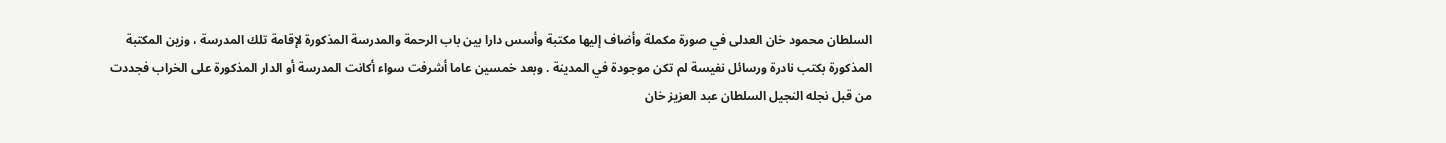السلطان محمود خان العدلى في صورة مكملة وأضاف إليها مكتبة وأسس دارا بين باب الرحمة والمدرسة المذكورة لإقامة تلك المدرسة ، وزين المكتبة المذكورة بكتب نادرة ورسائل نفيسة لم تكن موجودة في المدينة . وبعد خمسين عاما أشرفت سواء أكانت المدرسة أو الدار المذكورة على الخراب فجددت من قبل نجله النجيل السلطان عبد العزيز خان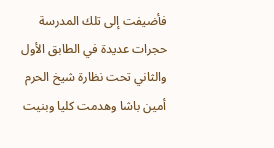فأضيفت إلى تلك المدرسة حجرات عديدة في الطابق الأول والثاني تحت نظارة شيخ الحرم أمين باشا وهدمت كليا وبنيت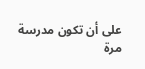على أن تكون مدرسة مرة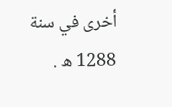أخرى في سنة 1288 ه .